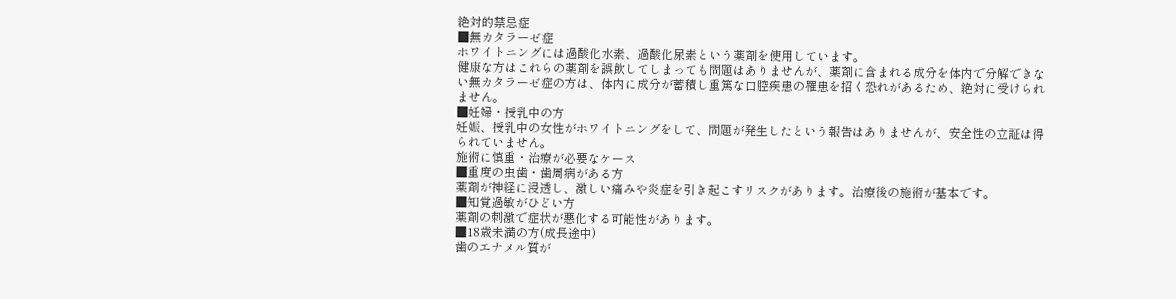絶対的禁忌症
■無カタラーゼ症
ホワイトニングには過酸化水素、過酸化尿素という薬剤を使用しています。
健康な方はこれらの薬剤を誤飲してしまっても問題はありませんが、薬剤に含まれる成分を体内で分解できない無カタラーゼ症の方は、体内に成分が蓄積し重篤な口腔疾患の罹患を招く恐れがあるため、絶対に受けられません。
■妊婦・授乳中の方
妊娠、授乳中の女性がホワイトニングをして、問題が発生したという報告はありませんが、安全性の立証は得られていません。
施術に慎重・治療が必要なケース
■重度の虫歯・歯周病がある方
薬剤が神経に浸透し、激しい痛みや炎症を引き起こすリスクがあります。治療後の施術が基本です。
■知覚過敏がひどい方
薬剤の刺激で症状が悪化する可能性があります。
■18歳未満の方(成長途中)
歯のエナメル質が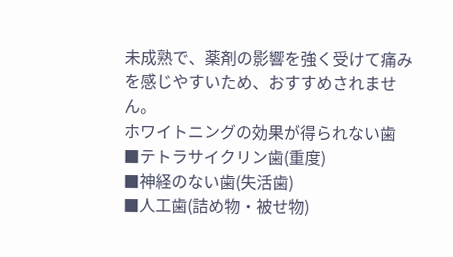未成熟で、薬剤の影響を強く受けて痛みを感じやすいため、おすすめされません。
ホワイトニングの効果が得られない歯
■テトラサイクリン歯(重度)
■神経のない歯(失活歯)
■人工歯(詰め物・被せ物)